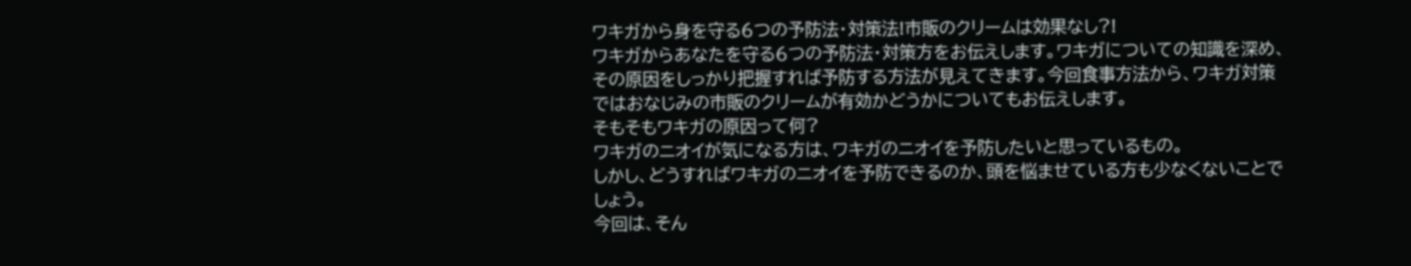ワキガから身を守る6つの予防法・対策法!市販のクリームは効果なし?!
ワキガからあなたを守る6つの予防法・対策方をお伝えします。ワキガについての知識を深め、その原因をしっかり把握すれば予防する方法が見えてきます。今回食事方法から、ワキガ対策ではおなじみの市販のクリームが有効かどうかについてもお伝えします。
そもそもワキガの原因って何?
ワキガのニオイが気になる方は、ワキガのニオイを予防したいと思っているもの。
しかし、どうすればワキガのニオイを予防できるのか、頭を悩ませている方も少なくないことでしょう。
今回は、そん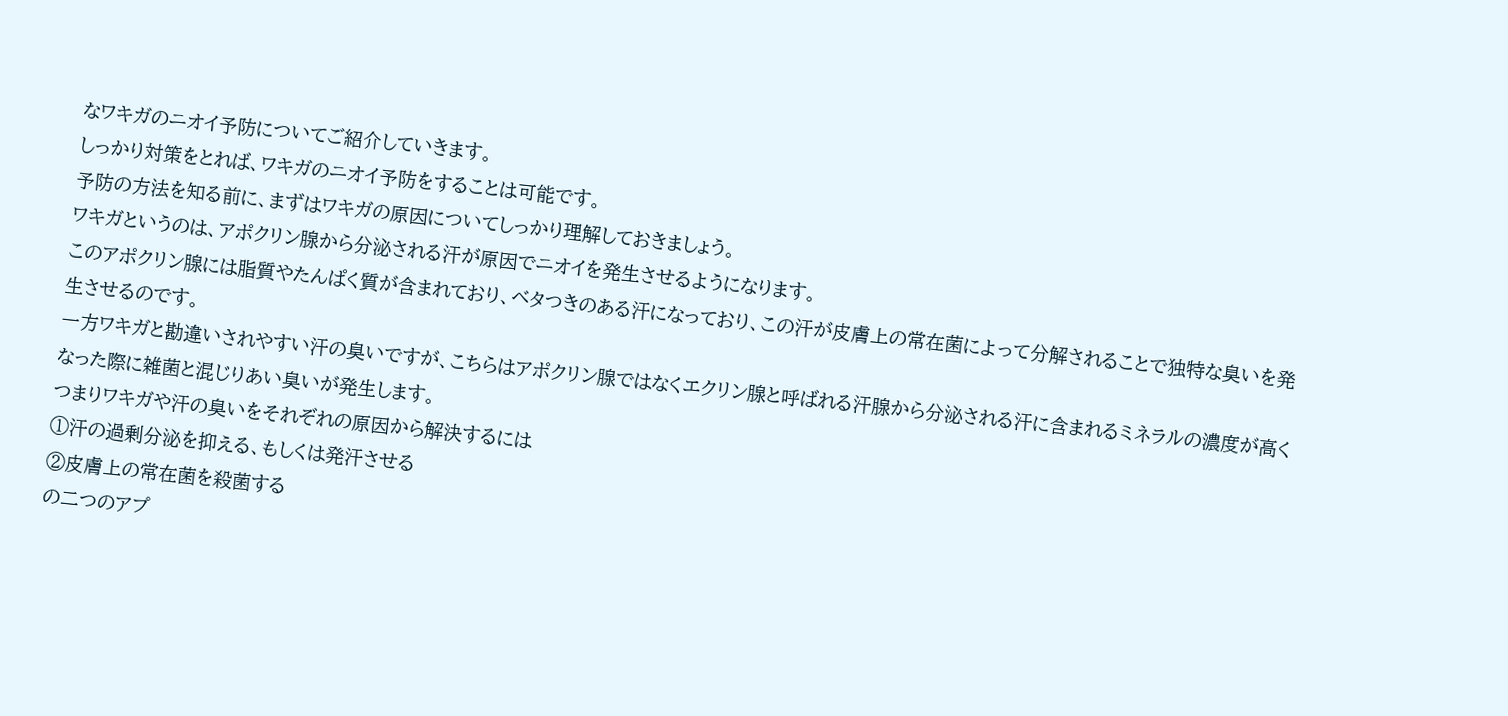なワキガのニオイ予防についてご紹介していきます。
しっかり対策をとれば、ワキガのニオイ予防をすることは可能です。
予防の方法を知る前に、まずはワキガの原因についてしっかり理解しておきましょう。
ワキガというのは、アポクリン腺から分泌される汗が原因でニオイを発生させるようになります。
このアポクリン腺には脂質やたんぱく質が含まれており、ベタつきのある汗になっており、この汗が皮膚上の常在菌によって分解されることで独特な臭いを発生させるのです。
一方ワキガと勘違いされやすい汗の臭いですが、こちらはアポクリン腺ではなくエクリン腺と呼ばれる汗腺から分泌される汗に含まれるミネラルの濃度が高くなった際に雑菌と混じりあい臭いが発生します。
つまりワキガや汗の臭いをそれぞれの原因から解決するには
①汗の過剰分泌を抑える、もしくは発汗させる
②皮膚上の常在菌を殺菌する
の二つのアプ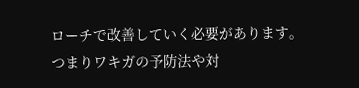ローチで改善していく必要があります。
つまりワキガの予防法や対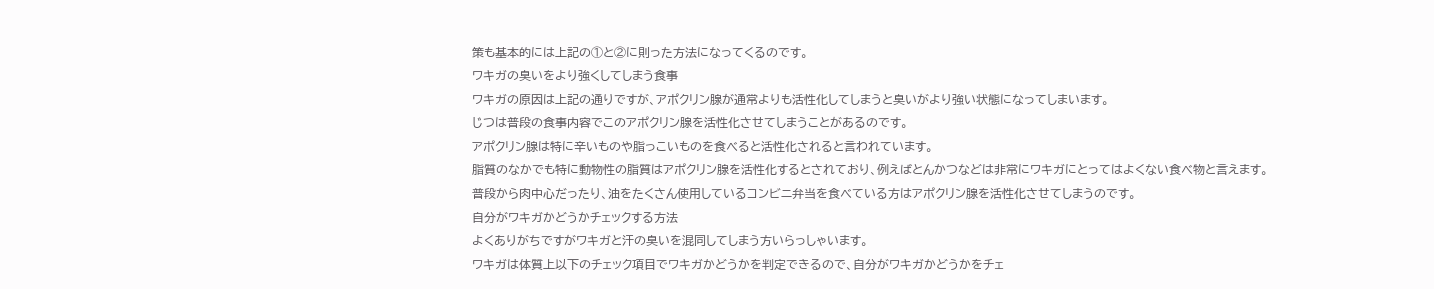策も基本的には上記の①と②に則った方法になってくるのです。
ワキガの臭いをより強くしてしまう食事
ワキガの原因は上記の通りですが、アポクリン腺が通常よりも活性化してしまうと臭いがより強い状態になってしまいます。
じつは普段の食事内容でこのアポクリン腺を活性化させてしまうことがあるのです。
アポクリン腺は特に辛いものや脂っこいものを食べると活性化されると言われています。
脂質のなかでも特に動物性の脂質はアポクリン腺を活性化するとされており、例えばとんかつなどは非常にワキガにとってはよくない食べ物と言えます。
普段から肉中心だったり、油をたくさん使用しているコンビニ弁当を食べている方はアポクリン腺を活性化させてしまうのです。
自分がワキガかどうかチェックする方法
よくありがちですがワキガと汗の臭いを混同してしまう方いらっしゃいます。
ワキガは体質上以下のチェック項目でワキガかどうかを判定できるので、自分がワキガかどうかをチェ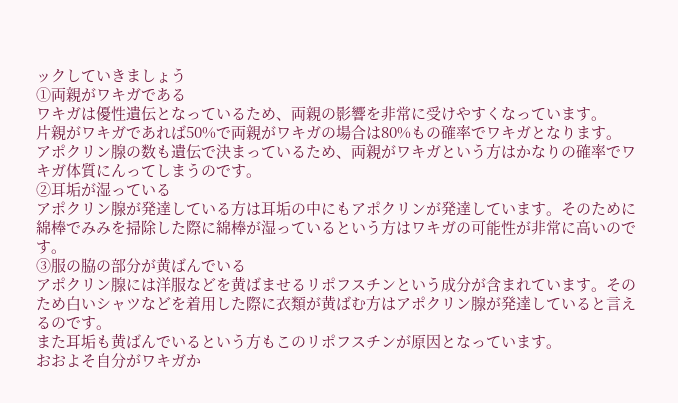ックしていきましょう
①両親がワキガである
ワキガは優性遺伝となっているため、両親の影響を非常に受けやすくなっています。
片親がワキガであれば50%で両親がワキガの場合は80%もの確率でワキガとなります。
アポクリン腺の数も遺伝で決まっているため、両親がワキガという方はかなりの確率でワキガ体質にんってしまうのです。
②耳垢が湿っている
アポクリン腺が発達している方は耳垢の中にもアポクリンが発達しています。そのために綿棒でみみを掃除した際に綿棒が湿っているという方はワキガの可能性が非常に高いのです。
③服の脇の部分が黄ばんでいる
アポクリン腺には洋服などを黄ばませるリポフスチンという成分が含まれています。そのため白いシャツなどを着用した際に衣類が黄ばむ方はアポクリン腺が発達していると言えるのです。
また耳垢も黄ばんでいるという方もこのリポフスチンが原因となっています。
おおよそ自分がワキガか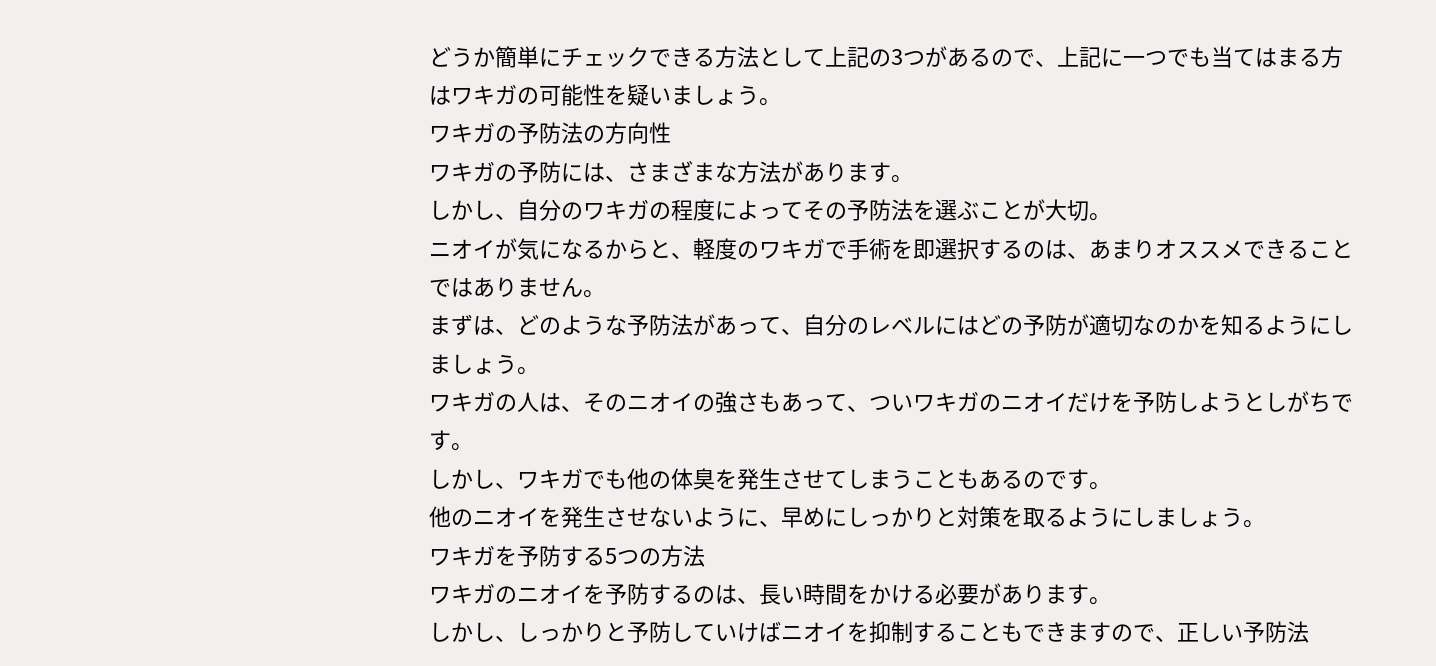どうか簡単にチェックできる方法として上記の3つがあるので、上記に一つでも当てはまる方はワキガの可能性を疑いましょう。
ワキガの予防法の方向性
ワキガの予防には、さまざまな方法があります。
しかし、自分のワキガの程度によってその予防法を選ぶことが大切。
ニオイが気になるからと、軽度のワキガで手術を即選択するのは、あまりオススメできることではありません。
まずは、どのような予防法があって、自分のレベルにはどの予防が適切なのかを知るようにしましょう。
ワキガの人は、そのニオイの強さもあって、ついワキガのニオイだけを予防しようとしがちです。
しかし、ワキガでも他の体臭を発生させてしまうこともあるのです。
他のニオイを発生させないように、早めにしっかりと対策を取るようにしましょう。
ワキガを予防する5つの方法
ワキガのニオイを予防するのは、長い時間をかける必要があります。
しかし、しっかりと予防していけばニオイを抑制することもできますので、正しい予防法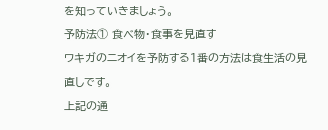を知っていきましょう。
予防法① 食べ物・食事を見直す
ワキガのニオイを予防する1番の方法は食生活の見直しです。
上記の通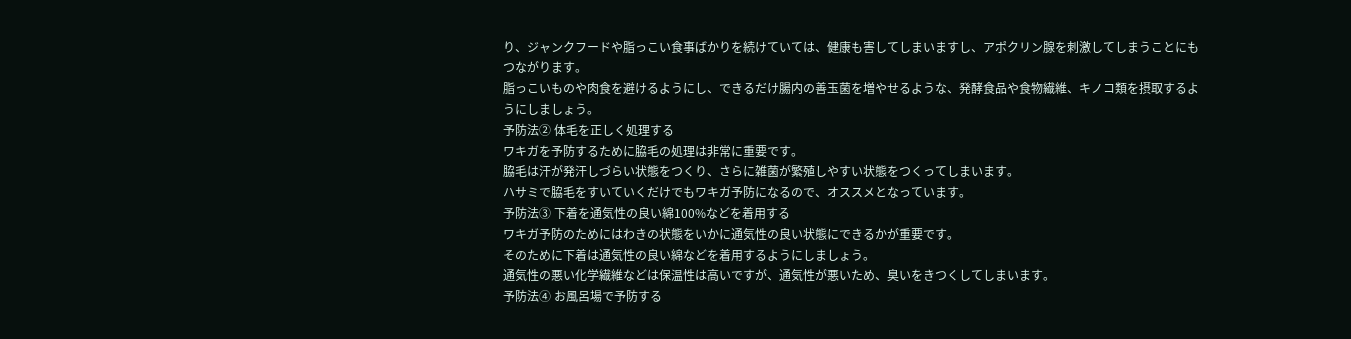り、ジャンクフードや脂っこい食事ばかりを続けていては、健康も害してしまいますし、アポクリン腺を刺激してしまうことにもつながります。
脂っこいものや肉食を避けるようにし、できるだけ腸内の善玉菌を増やせるような、発酵食品や食物繊維、キノコ類を摂取するようにしましょう。
予防法② 体毛を正しく処理する
ワキガを予防するために脇毛の処理は非常に重要です。
脇毛は汗が発汗しづらい状態をつくり、さらに雑菌が繁殖しやすい状態をつくってしまいます。
ハサミで脇毛をすいていくだけでもワキガ予防になるので、オススメとなっています。
予防法③ 下着を通気性の良い綿100%などを着用する
ワキガ予防のためにはわきの状態をいかに通気性の良い状態にできるかが重要です。
そのために下着は通気性の良い綿などを着用するようにしましょう。
通気性の悪い化学繊維などは保温性は高いですが、通気性が悪いため、臭いをきつくしてしまいます。
予防法④ お風呂場で予防する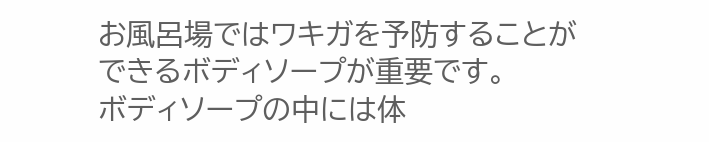お風呂場ではワキガを予防することができるボディソープが重要です。
ボディソープの中には体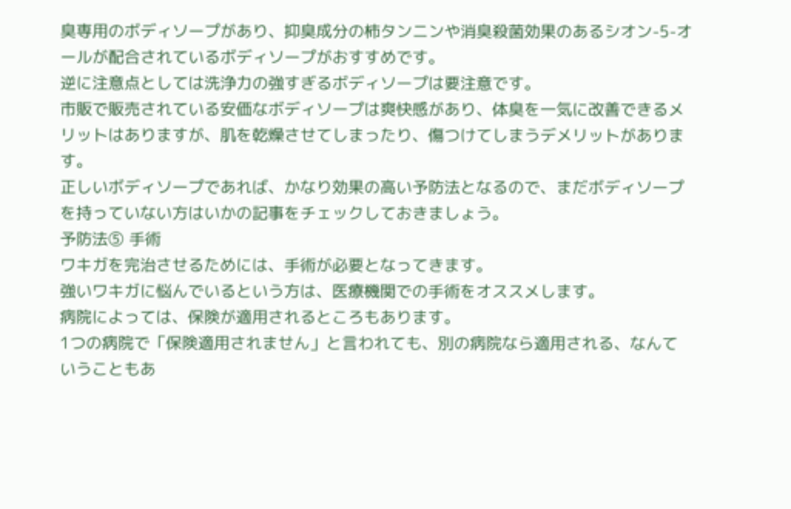臭専用のボディソープがあり、抑臭成分の柿タンニンや消臭殺菌効果のあるシオン-5-オールが配合されているボディソープがおすすめです。
逆に注意点としては洗浄力の強すぎるボディソープは要注意です。
市販で販売されている安価なボディソープは爽快感があり、体臭を一気に改善できるメリットはありますが、肌を乾燥させてしまったり、傷つけてしまうデメリットがあります。
正しいボディソープであれば、かなり効果の高い予防法となるので、まだボディソープを持っていない方はいかの記事をチェックしておきましょう。
予防法⑤ 手術
ワキガを完治させるためには、手術が必要となってきます。
強いワキガに悩んでいるという方は、医療機関での手術をオススメします。
病院によっては、保険が適用されるところもあります。
1つの病院で「保険適用されません」と言われても、別の病院なら適用される、なんていうこともあ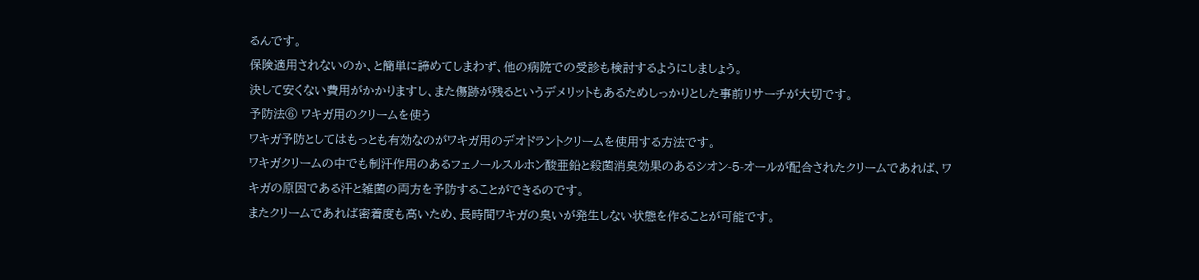るんです。
保険適用されないのか、と簡単に諦めてしまわず、他の病院での受診も検討するようにしましょう。
決して安くない費用がかかりますし、また傷跡が残るというデメリットもあるためしっかりとした事前リサーチが大切です。
予防法⑥ ワキガ用のクリームを使う
ワキガ予防としてはもっとも有効なのがワキガ用のデオドラントクリームを使用する方法です。
ワキガクリームの中でも制汗作用のあるフェノールスルホン酸亜鉛と殺菌消臭効果のあるシオン-5-オールが配合されたクリームであれば、ワキガの原因である汗と雑菌の両方を予防することができるのです。
またクリームであれば密着度も高いため、長時間ワキガの臭いが発生しない状態を作ることが可能です。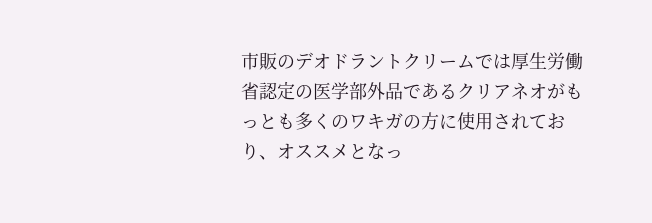市販のデオドラントクリームでは厚生労働省認定の医学部外品であるクリアネオがもっとも多くのワキガの方に使用されており、オススメとなっ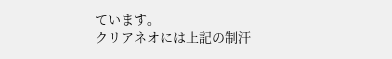ています。
クリアネオには上記の制汗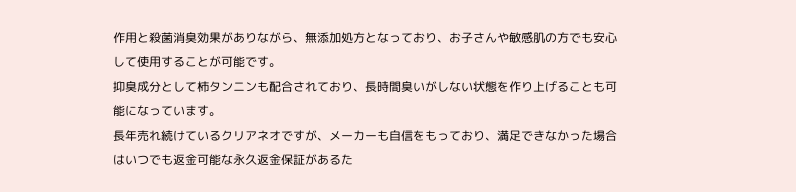作用と殺菌消臭効果がありながら、無添加処方となっており、お子さんや敏感肌の方でも安心して使用することが可能です。
抑臭成分として柿タンニンも配合されており、長時間臭いがしない状態を作り上げることも可能になっています。
長年売れ続けているクリアネオですが、メーカーも自信をもっており、満足できなかった場合はいつでも返金可能な永久返金保証があるた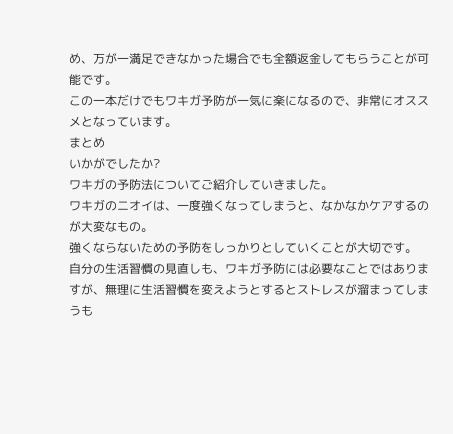め、万が一満足できなかった場合でも全額返金してもらうことが可能です。
この一本だけでもワキガ予防が一気に楽になるので、非常にオススメとなっています。
まとめ
いかがでしたか?
ワキガの予防法についてご紹介していきました。
ワキガのニオイは、一度強くなってしまうと、なかなかケアするのが大変なもの。
強くならないための予防をしっかりとしていくことが大切です。
自分の生活習慣の見直しも、ワキガ予防には必要なことではありますが、無理に生活習慣を変えようとするとストレスが溜まってしまうも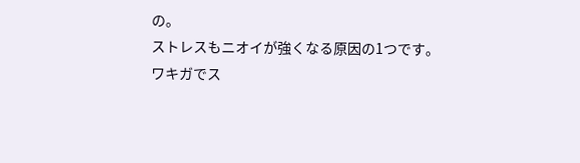の。
ストレスもニオイが強くなる原因の1つです。
ワキガでス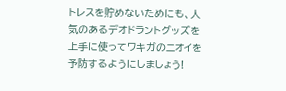トレスを貯めないためにも、人気のあるデオドラントグッズを上手に使ってワキガのニオイを予防するようにしましょう!